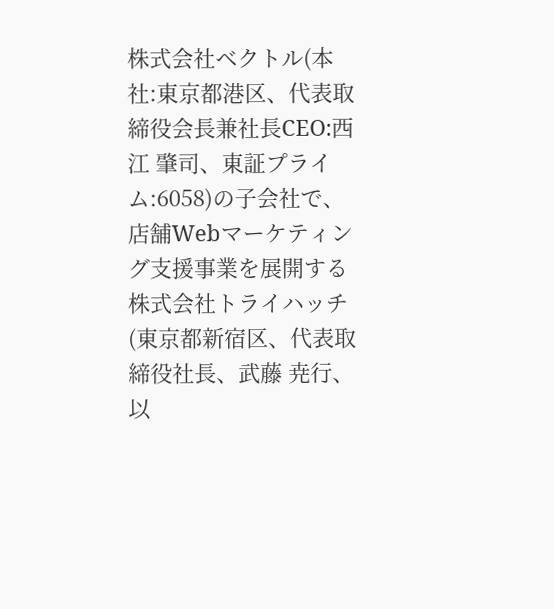株式会社ベクトル(本社:東京都港区、代表取締役会長兼社長CEO:西江 肇司、東証プライム:6058)の子会社で、店舗Webマーケティング支援事業を展開する株式会社トライハッチ(東京都新宿区、代表取締役社長、武藤 尭行、以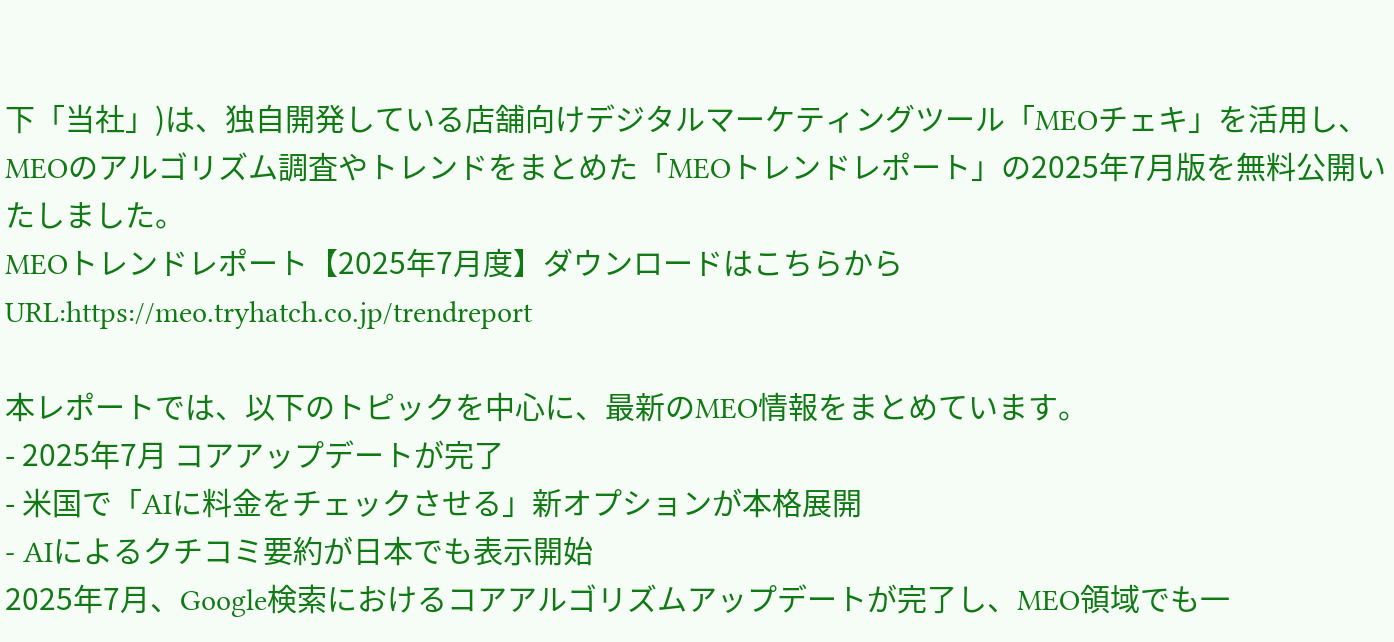下「当社」)は、独自開発している店舗向けデジタルマーケティングツール「MEOチェキ」を活用し、MEOのアルゴリズム調査やトレンドをまとめた「MEOトレンドレポート」の2025年7月版を無料公開いたしました。
MEOトレンドレポート【2025年7月度】ダウンロードはこちらから
URL:https://meo.tryhatch.co.jp/trendreport

本レポートでは、以下のトピックを中心に、最新のMEO情報をまとめています。
- 2025年7月 コアアップデートが完了
- 米国で「AIに料金をチェックさせる」新オプションが本格展開
- AIによるクチコミ要約が日本でも表示開始
2025年7月、Google検索におけるコアアルゴリズムアップデートが完了し、MEO領域でも一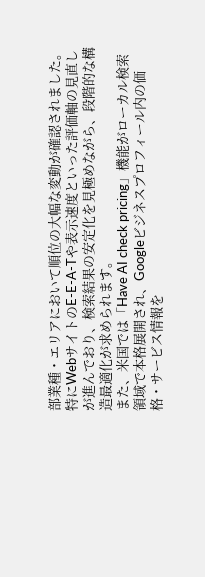部業種・エリアにおいて順位の大幅な変動が確認されました。特にWebサイトのE-E-A-Tや表示速度といった評価軸の見直しが進んでおり、検索結果の安定化を見極めながら、段階的な構造最適化が求められます。
また、米国では「Have AI check pricing」機能がローカル検索領域で本格展開され、Googleビジネスプロフィール内の価格・サービス情報を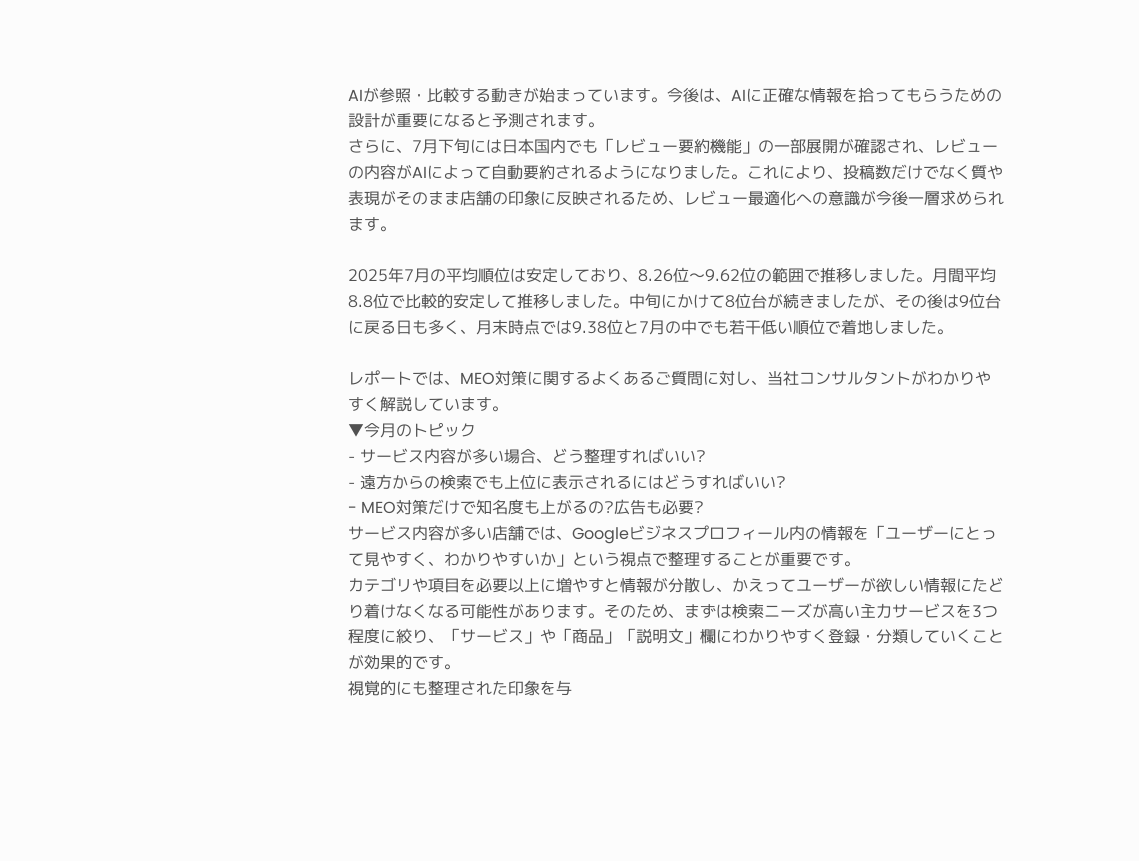AIが参照・比較する動きが始まっています。今後は、AIに正確な情報を拾ってもらうための設計が重要になると予測されます。
さらに、7月下旬には日本国内でも「レビュー要約機能」の一部展開が確認され、レビューの内容がAIによって自動要約されるようになりました。これにより、投稿数だけでなく質や表現がそのまま店舗の印象に反映されるため、レビュー最適化への意識が今後一層求められます。

2025年7月の平均順位は安定しており、8.26位〜9.62位の範囲で推移しました。月間平均8.8位で比較的安定して推移しました。中旬にかけて8位台が続きましたが、その後は9位台に戻る日も多く、月末時点では9.38位と7月の中でも若干低い順位で着地しました。

レポートでは、MEO対策に関するよくあるご質問に対し、当社コンサルタントがわかりやすく解説しています。
▼今月のトピック
- サービス内容が多い場合、どう整理すればいい?
- 遠方からの検索でも上位に表示されるにはどうすればいい?
- MEO対策だけで知名度も上がるの?広告も必要?
サービス内容が多い店舗では、Googleビジネスプロフィール内の情報を「ユーザーにとって見やすく、わかりやすいか」という視点で整理することが重要です。
カテゴリや項目を必要以上に増やすと情報が分散し、かえってユーザーが欲しい情報にたどり着けなくなる可能性があります。そのため、まずは検索ニーズが高い主力サービスを3つ程度に絞り、「サービス」や「商品」「説明文」欄にわかりやすく登録・分類していくことが効果的です。
視覚的にも整理された印象を与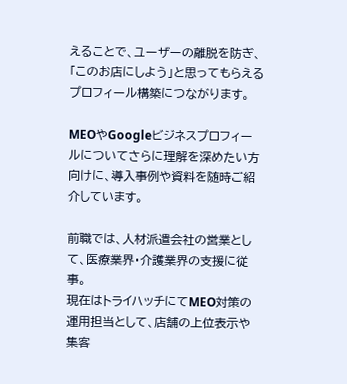えることで、ユーザーの離脱を防ぎ、「このお店にしよう」と思ってもらえるプロフィール構築につながります。

MEOやGoogleビジネスプロフィールについてさらに理解を深めたい方向けに、導入事例や資料を随時ご紹介しています。

前職では、人材派遣会社の営業として、医療業界・介護業界の支援に従事。
現在はトライハッチにてMEO対策の運用担当として、店舗の上位表示や集客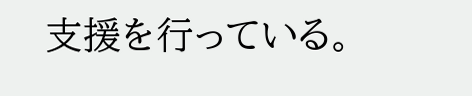支援を行っている。